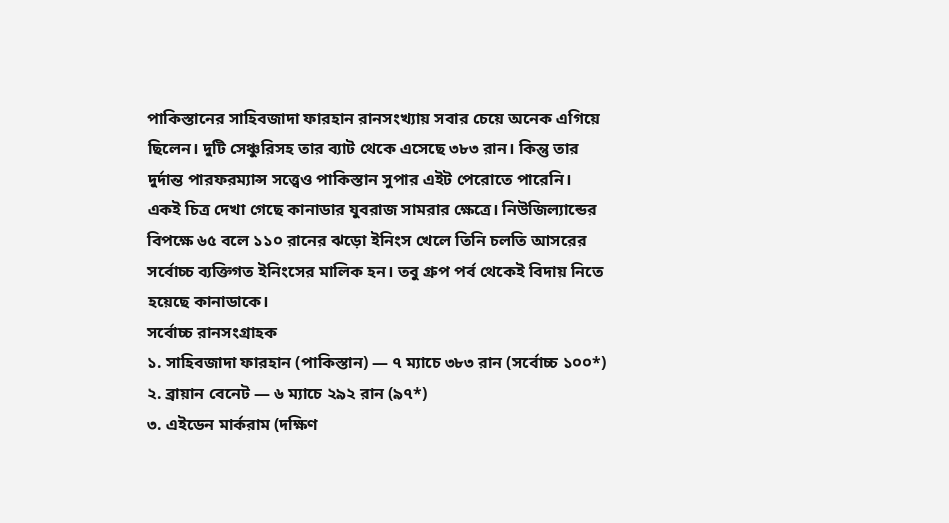পাকিস্তানের সাহিবজাদা ফারহান রানসংখ্যায় সবার চেয়ে অনেক এগিয়ে ছিলেন। দুটি সেঞ্চুরিসহ তার ব্যাট থেকে এসেছে ৩৮৩ রান। কিন্তু তার দুর্দান্ত পারফরম্যান্স সত্ত্বেও পাকিস্তান সুপার এইট পেরোতে পারেনি।
একই চিত্র দেখা গেছে কানাডার যুবরাজ সামরার ক্ষেত্রে। নিউজিল্যান্ডের বিপক্ষে ৬৫ বলে ১১০ রানের ঝড়ো ইনিংস খেলে তিনি চলতি আসরের সর্বোচ্চ ব্যক্তিগত ইনিংসের মালিক হন। তবু গ্রুপ পর্ব থেকেই বিদায় নিতে হয়েছে কানাডাকে।
সর্বোচ্চ রানসংগ্রাহক
১. সাহিবজাদা ফারহান (পাকিস্তান) — ৭ ম্যাচে ৩৮৩ রান (সর্বোচ্চ ১০০*)
২. ব্রায়ান বেনেট — ৬ ম্যাচে ২৯২ রান (৯৭*)
৩. এইডেন মার্করাম (দক্ষিণ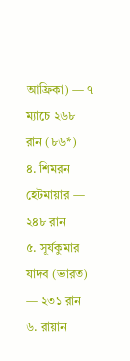আফ্রিকা) — ৭ ম্যাচে ২৬৮ রান (৮৬*)
৪. শিমরন হেটমায়ার — ২৪৮ রান
৫. সূর্যকুমার যাদব (ভারত) — ২৩১ রান
৬. রায়ান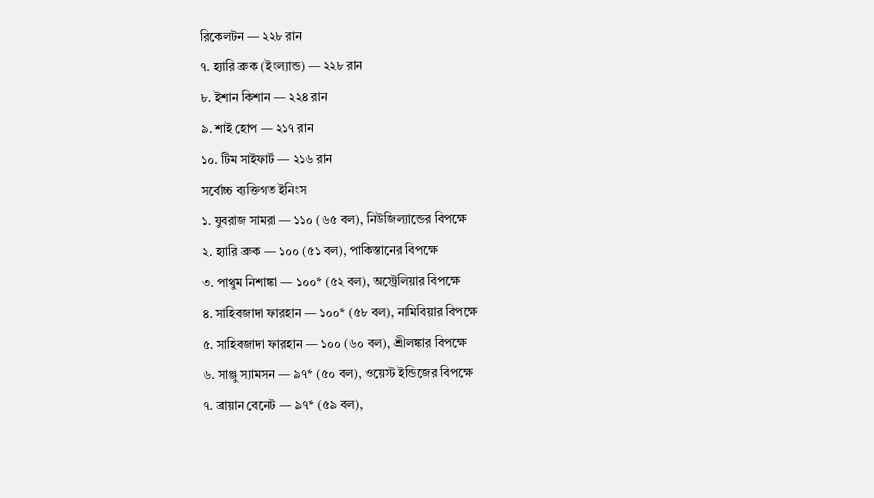রিকেলটন — ২২৮ রান
৭. হ্যারি ব্রুক (ইংল্যান্ড) — ২২৮ রান
৮. ইশান কিশান — ২২৪ রান
৯. শাই হোপ — ২১৭ রান
১০. টিম সাইফার্ট — ২১৬ রান
সর্বোচ্চ ব্যক্তিগত ইনিংস
১. যুবরাজ সামরা — ১১০ (৬৫ বল), নিউজিল্যান্ডের বিপক্ষে
২. হ্যারি ব্রুক — ১০০ (৫১ বল), পাকিস্তানের বিপক্ষে
৩. পাথুম নিশাঙ্কা — ১০০* (৫২ বল), অস্ট্রেলিয়ার বিপক্ষে
৪. সাহিবজাদা ফারহান — ১০০* (৫৮ বল), নামিবিয়ার বিপক্ষে
৫. সাহিবজাদা ফারহান — ১০০ (৬০ বল), শ্রীলঙ্কার বিপক্ষে
৬. সাঞ্জু স্যামসন — ৯৭* (৫০ বল), ওয়েস্ট ইন্ডিজের বিপক্ষে
৭. ব্রায়ান বেনেট — ৯৭* (৫৯ বল),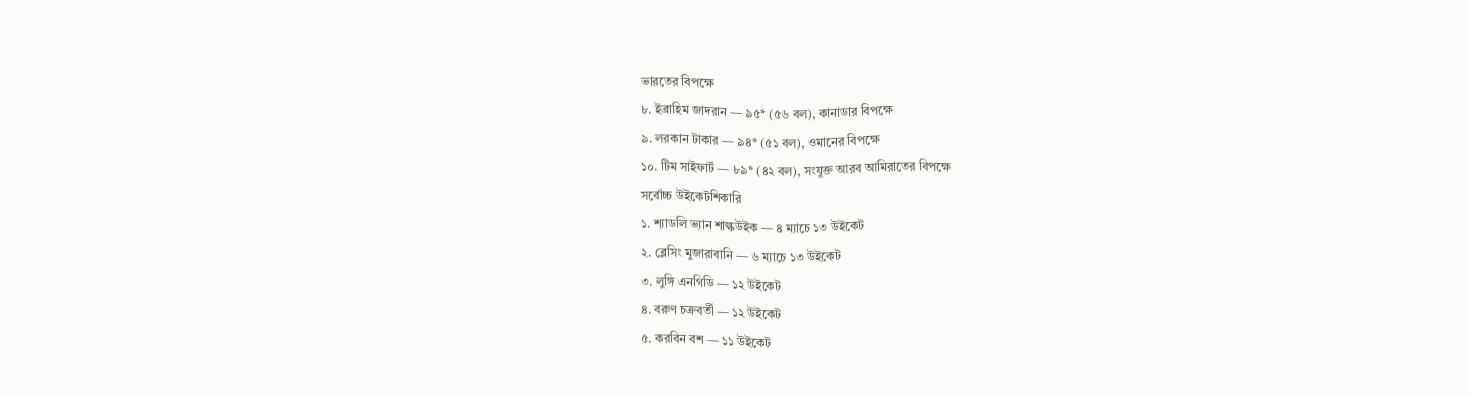ভারতের বিপক্ষে
৮. ইব্রাহিম জাদরান — ৯৫* (৫৬ বল), কানাডার বিপক্ষে
৯. লরকান টাকার — ৯৪* (৫১ বল), ওমানের বিপক্ষে
১০. টিম সাইফার্ট — ৮৯* (৪২ বল), সংযুক্ত আরব আমিরাতের বিপক্ষে
সর্বোচ্চ উইকেটশিকারি
১. শ্যাডলি ভ্যান শাল্কউইক — ৪ ম্যাচে ১৩ উইকেট
২. ব্লেসিং মুজারাবানি — ৬ ম্যাচে ১৩ উইকেট
৩. লুঙ্গি এনগিডি — ১২ উইকেট
৪. বরুণ চক্রবর্তী — ১২ উইকেট
৫. করবিন বশ — ১১ উইকেট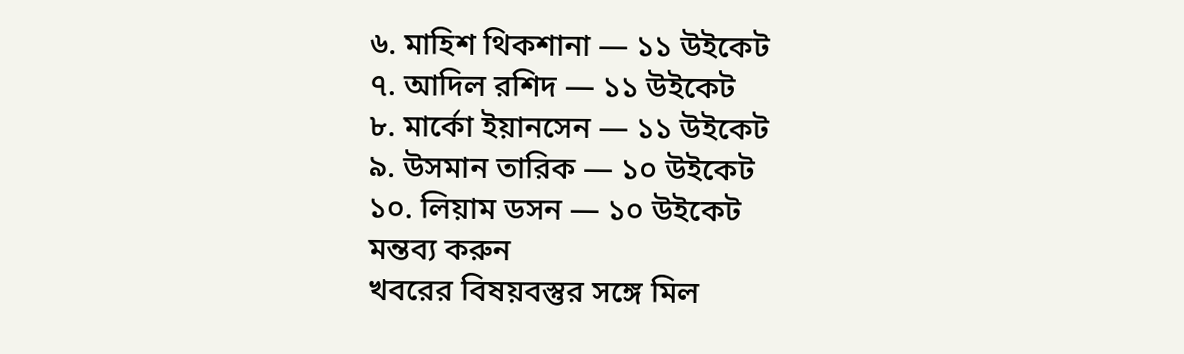৬. মাহিশ থিকশানা — ১১ উইকেট
৭. আদিল রশিদ — ১১ উইকেট
৮. মার্কো ইয়ানসেন — ১১ উইকেট
৯. উসমান তারিক — ১০ উইকেট
১০. লিয়াম ডসন — ১০ উইকেট
মন্তব্য করুন
খবরের বিষয়বস্তুর সঙ্গে মিল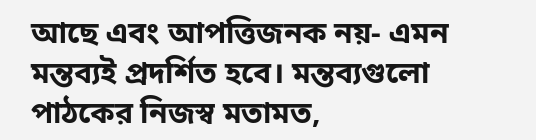আছে এবং আপত্তিজনক নয়- এমন মন্তব্যই প্রদর্শিত হবে। মন্তব্যগুলো পাঠকের নিজস্ব মতামত,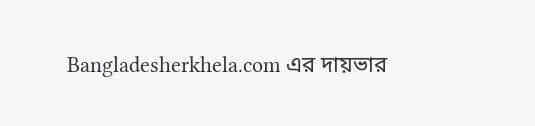Bangladesherkhela.com এর দায়ভার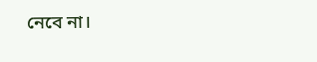নেবে না।